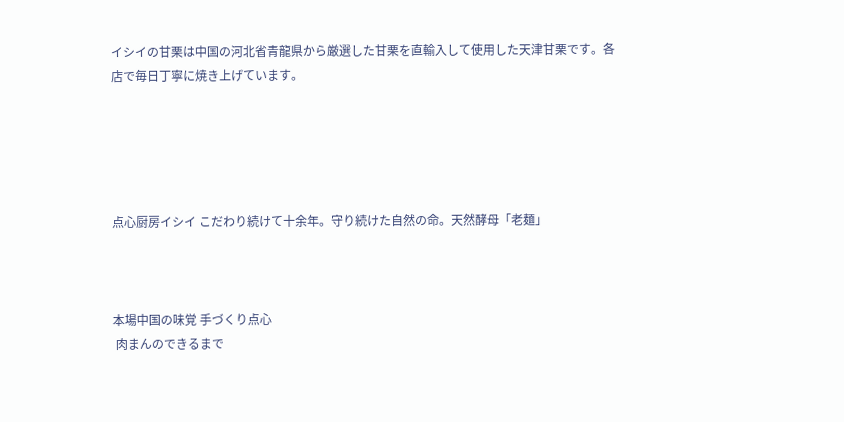イシイの甘栗は中国の河北省青龍県から厳選した甘栗を直輸入して使用した天津甘栗です。各店で毎日丁寧に焼き上げています。





点心厨房イシイ こだわり続けて十余年。守り続けた自然の命。天然酵母「老麺」



本場中国の味覚 手づくり点心
 肉まんのできるまで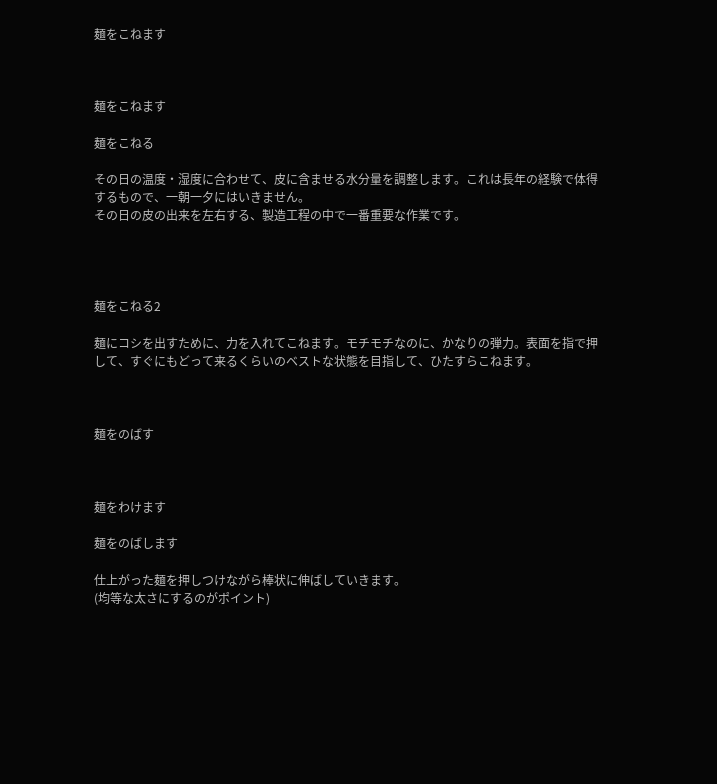麺をこねます



麺をこねます

麺をこねる

その日の温度・湿度に合わせて、皮に含ませる水分量を調整します。これは長年の経験で体得するもので、一朝一夕にはいきません。
その日の皮の出来を左右する、製造工程の中で一番重要な作業です。




麺をこねる2

麺にコシを出すために、力を入れてこねます。モチモチなのに、かなりの弾力。表面を指で押して、すぐにもどって来るくらいのベストな状態を目指して、ひたすらこねます。



麺をのばす



麺をわけます

麺をのばします

仕上がった麺を押しつけながら棒状に伸ばしていきます。
(均等な太さにするのがポイント)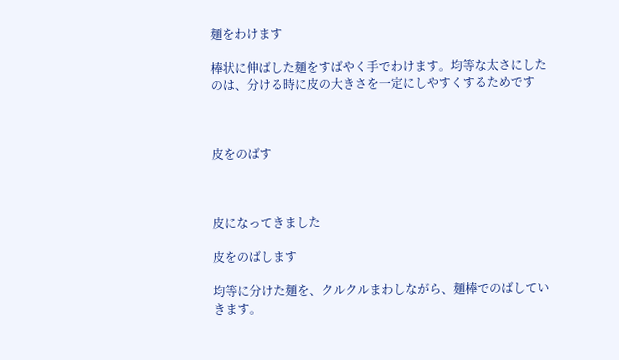麺をわけます

棒状に伸ばした麺をすばやく手でわけます。均等な太さにしたのは、分ける時に皮の大きさを一定にしやすくするためです



皮をのばす



皮になってきました

皮をのばします

均等に分けた麺を、クルクルまわしながら、麺棒でのばしていきます。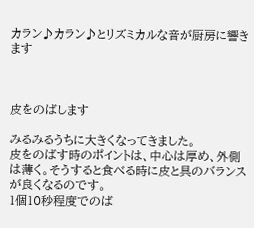カラン♪カラン♪とリズミカルな音が厨房に響きます



皮をのばします

みるみるうちに大きくなってきました。
皮をのばす時のポイントは、中心は厚め、外側は薄く。そうすると食べる時に皮と具のバランスが良くなるのです。
1個10秒程度でのば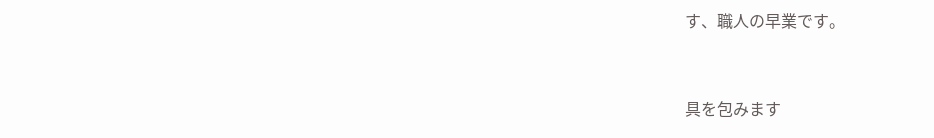す、職人の早業です。



具を包みます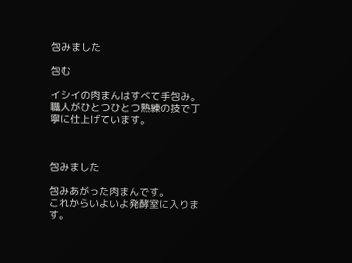包みました

包む

イシイの肉まんはすべて手包み。職人がひとつひとつ熟練の技で丁寧に仕上げています。



包みました

包みあがった肉まんです。
これからいよいよ発酵室に入ります。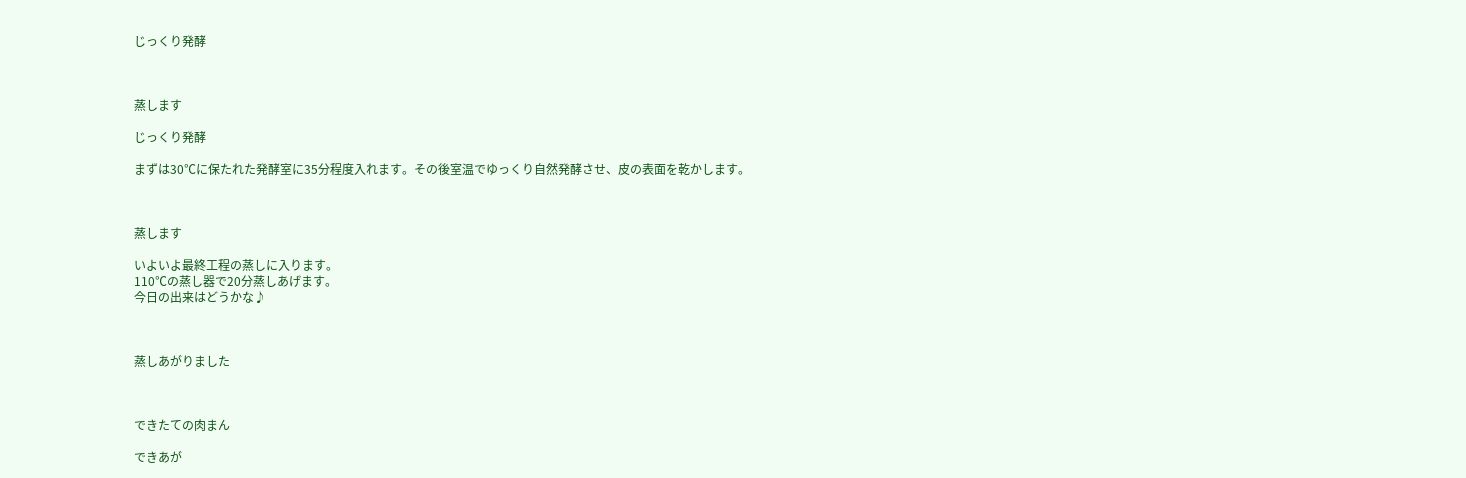じっくり発酵



蒸します

じっくり発酵

まずは30℃に保たれた発酵室に35分程度入れます。その後室温でゆっくり自然発酵させ、皮の表面を乾かします。



蒸します

いよいよ最終工程の蒸しに入ります。
110℃の蒸し器で20分蒸しあげます。
今日の出来はどうかな♪



蒸しあがりました



できたての肉まん

できあが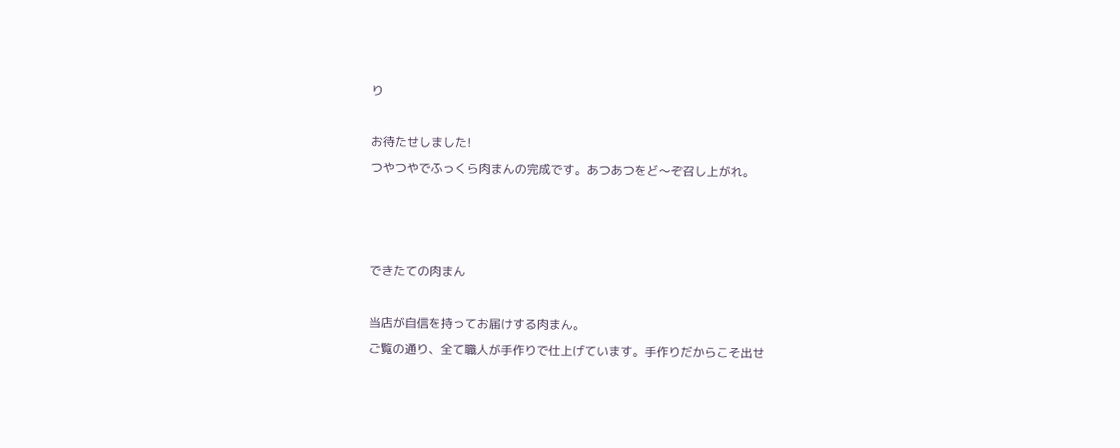り

お待たせしました!
つやつやでふっくら肉まんの完成です。あつあつをど〜ぞ召し上がれ。



できたての肉まん

当店が自信を持ってお届けする肉まん。
ご覧の通り、全て職人が手作りで仕上げています。手作りだからこそ出せ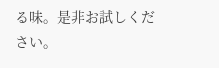る味。是非お試しください。